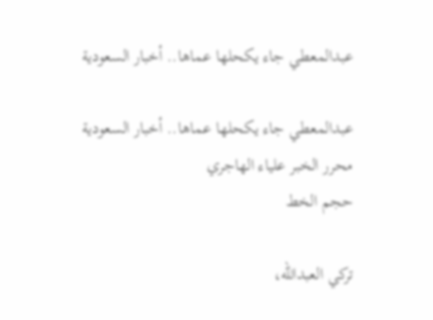عبدالمعطي جاء يكحلها عماها.. أخبار السعودية

عبدالمعطي جاء يكحلها عماها.. أخبار السعودية
محرر الخبر علياء الهاجري
حجم الخط

تركي العبدالله،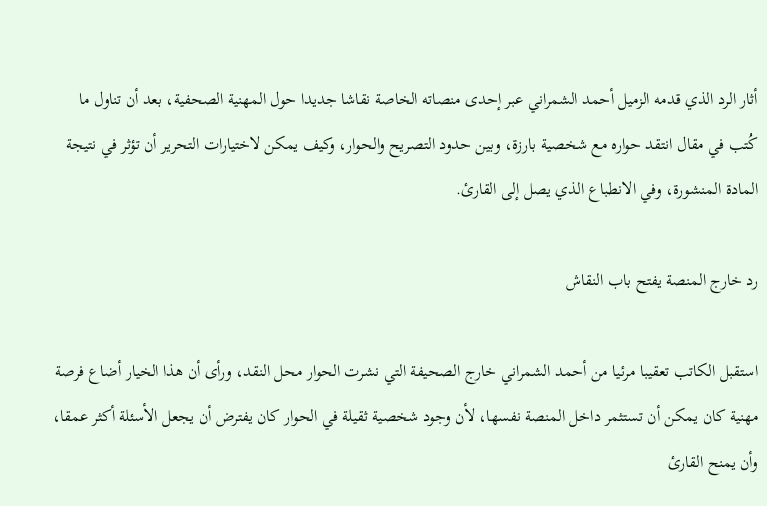أثار الرد الذي قدمه الزميل أحمد الشمراني عبر إحدى منصاته الخاصة نقاشا جديدا حول المهنية الصحفية، بعد أن تناول ما كُتب في مقال انتقد حواره مع شخصية بارزة، وبين حدود التصريح والحوار، وكيف يمكن لاختيارات التحرير أن تؤثر في نتيجة المادة المنشورة، وفي الانطباع الذي يصل إلى القارئ.

رد خارج المنصة يفتح باب النقاش

استقبل الكاتب تعقيبا مرئيا من أحمد الشمراني خارج الصحيفة التي نشرت الحوار محل النقد، ورأى أن هذا الخيار أضاع فرصة مهنية كان يمكن أن تستثمر داخل المنصة نفسها، لأن وجود شخصية ثقيلة في الحوار كان يفترض أن يجعل الأسئلة أكثر عمقا، وأن يمنح القارئ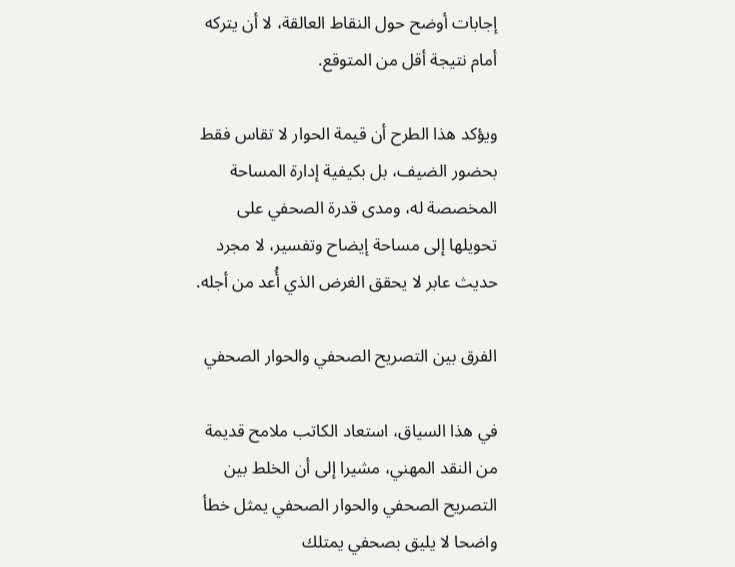إجابات أوضح حول النقاط العالقة، لا أن يتركه أمام نتيجة أقل من المتوقع.

ويؤكد هذا الطرح أن قيمة الحوار لا تقاس فقط بحضور الضيف، بل بكيفية إدارة المساحة المخصصة له، ومدى قدرة الصحفي على تحويلها إلى مساحة إيضاح وتفسير، لا مجرد حديث عابر لا يحقق الغرض الذي أُعد من أجله.

الفرق بين التصريح الصحفي والحوار الصحفي

في هذا السياق، استعاد الكاتب ملامح قديمة من النقد المهني، مشيرا إلى أن الخلط بين التصريح الصحفي والحوار الصحفي يمثل خطأ واضحا لا يليق بصحفي يمتلك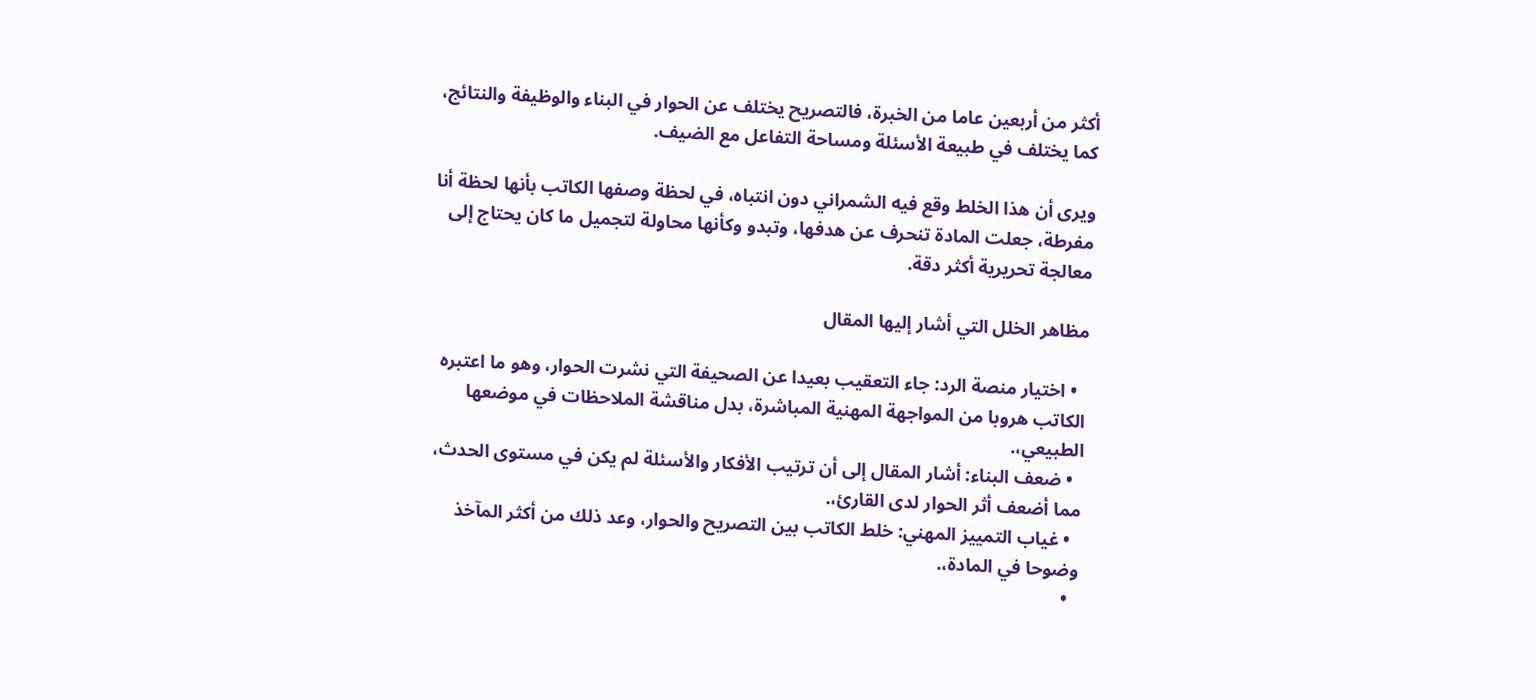أكثر من أربعين عاما من الخبرة، فالتصريح يختلف عن الحوار في البناء والوظيفة والنتائج، كما يختلف في طبيعة الأسئلة ومساحة التفاعل مع الضيف.

ويرى أن هذا الخلط وقع فيه الشمراني دون انتباه، في لحظة وصفها الكاتب بأنها لحظة أنا مفرطة، جعلت المادة تنحرف عن هدفها، وتبدو وكأنها محاولة لتجميل ما كان يحتاج إلى معالجة تحريرية أكثر دقة.

مظاهر الخلل التي أشار إليها المقال

  • اختيار منصة الرد: جاء التعقيب بعيدا عن الصحيفة التي نشرت الحوار، وهو ما اعتبره الكاتب هروبا من المواجهة المهنية المباشرة، بدل مناقشة الملاحظات في موضعها الطبيعي،.
  • ضعف البناء: أشار المقال إلى أن ترتيب الأفكار والأسئلة لم يكن في مستوى الحدث، مما أضعف أثر الحوار لدى القارئ،.
  • غياب التمييز المهني: خلط الكاتب بين التصريح والحوار، وعد ذلك من أكثر المآخذ وضوحا في المادة،.
  •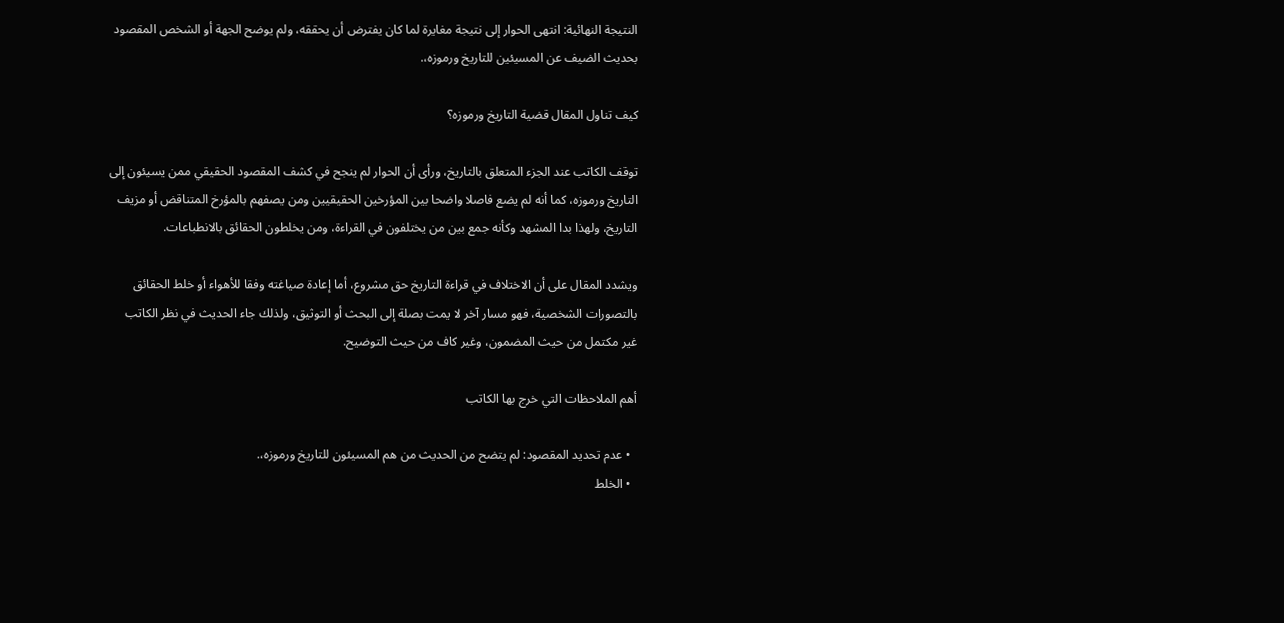النتيجة النهائية: انتهى الحوار إلى نتيجة مغايرة لما كان يفترض أن يحققه، ولم يوضح الجهة أو الشخص المقصود بحديث الضيف عن المسيئين للتاريخ ورموزه،.

كيف تناول المقال قضية التاريخ ورموزه؟

توقف الكاتب عند الجزء المتعلق بالتاريخ، ورأى أن الحوار لم ينجح في كشف المقصود الحقيقي ممن يسيئون إلى التاريخ ورموزه، كما أنه لم يضع فاصلا واضحا بين المؤرخين الحقيقيين ومن يصفهم بالمؤرخ المتناقض أو مزيف التاريخ، ولهذا بدا المشهد وكأنه جمع بين من يختلفون في القراءة، ومن يخلطون الحقائق بالانطباعات.

ويشدد المقال على أن الاختلاف في قراءة التاريخ حق مشروع، أما إعادة صياغته وفقا للأهواء أو خلط الحقائق بالتصورات الشخصية، فهو مسار آخر لا يمت بصلة إلى البحث أو التوثيق، ولذلك جاء الحديث في نظر الكاتب غير مكتمل من حيث المضمون، وغير كاف من حيث التوضيح.

أهم الملاحظات التي خرج بها الكاتب

  • عدم تحديد المقصود: لم يتضح من الحديث من هم المسيئون للتاريخ ورموزه،.
  • الخلط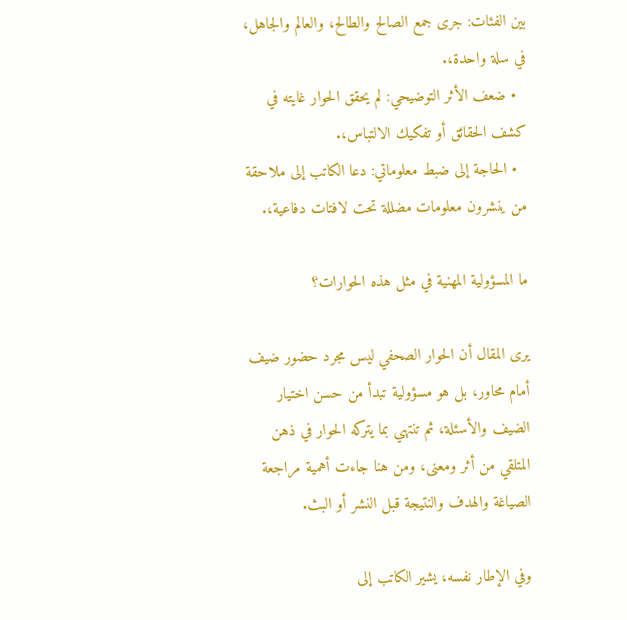بين الفئات: جرى جمع الصالح والطالح، والعالم والجاهل، في سلة واحدة،.
  • ضعف الأثر التوضيحي: لم يحقق الحوار غايته في كشف الحقائق أو تفكيك الالتباس،.
  • الحاجة إلى ضبط معلوماتي: دعا الكاتب إلى ملاحقة من ينشرون معلومات مضللة تحت لافتات دفاعية،.

ما المسؤولية المهنية في مثل هذه الحوارات؟

يرى المقال أن الحوار الصحفي ليس مجرد حضور ضيف أمام محاور، بل هو مسؤولية تبدأ من حسن اختيار الضيف والأسئلة، ثم تنتهي بما يتركه الحوار في ذهن المتلقي من أثر ومعنى، ومن هنا جاءت أهمية مراجعة الصياغة والهدف والنتيجة قبل النشر أو البث.

وفي الإطار نفسه، يشير الكاتب إلى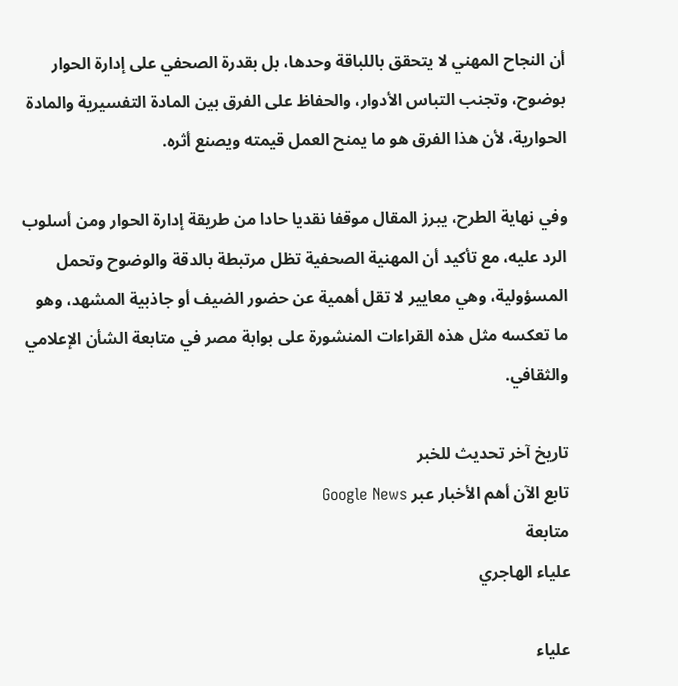أن النجاح المهني لا يتحقق باللباقة وحدها، بل بقدرة الصحفي على إدارة الحوار بوضوح، وتجنب التباس الأدوار، والحفاظ على الفرق بين المادة التفسيرية والمادة الحوارية، لأن هذا الفرق هو ما يمنح العمل قيمته ويصنع أثره.

وفي نهاية الطرح، يبرز المقال موقفا نقديا حادا من طريقة إدارة الحوار ومن أسلوب الرد عليه، مع تأكيد أن المهنية الصحفية تظل مرتبطة بالدقة والوضوح وتحمل المسؤولية، وهي معايير لا تقل أهمية عن حضور الضيف أو جاذبية المشهد، وهو ما تعكسه مثل هذه القراءات المنشورة على بوابة مصر في متابعة الشأن الإعلامي والثقافي.

تاريخ آخر تحديث للخبر
تابع الآن أهم الأخبار عبر Google News
متابعة
علياء الهاجري

علياء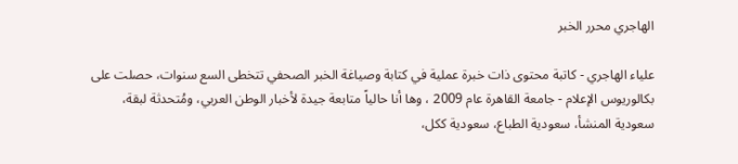الهاجري محرر الخبر

علياء الهاجري - كاتبة محتوى ذات خبرة عملية في كتابة وصياغة الخبر الصحفي تتخطى السع سنوات، حصلت على بكالوريوس الإعلام - جامعة القاهرة عام 2009 ، وها أنا حالياً متابعة جيدة لأخبار الوطن العربي، ومُتحدثة لبقة، سعودية المنشأ، سعودية الطباع، سعودية ككل،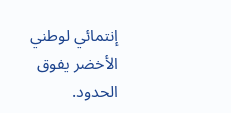إنتمائي لوطني الأخضر يفوق الحدود.